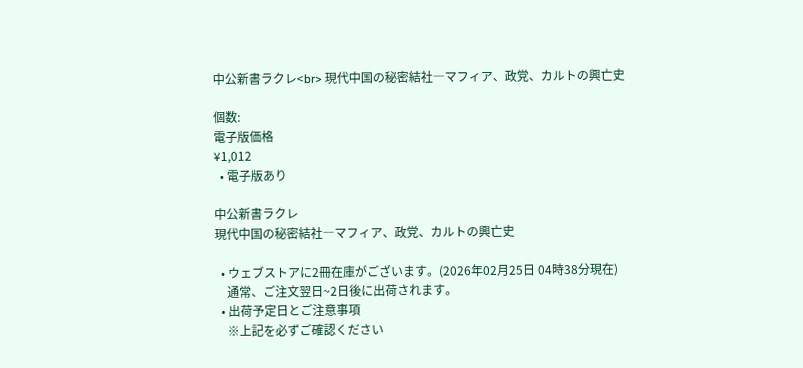中公新書ラクレ<br> 現代中国の秘密結社―マフィア、政党、カルトの興亡史

個数:
電子版価格
¥1,012
  • 電子版あり

中公新書ラクレ
現代中国の秘密結社―マフィア、政党、カルトの興亡史

  • ウェブストアに2冊在庫がございます。(2026年02月25日 04時38分現在)
    通常、ご注文翌日~2日後に出荷されます。
  • 出荷予定日とご注意事項
    ※上記を必ずご確認ください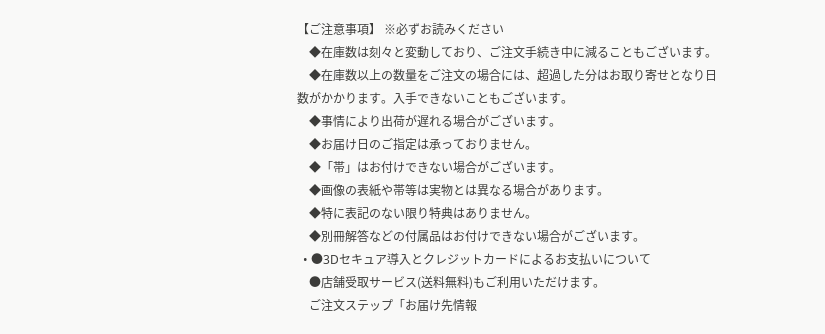【ご注意事項】 ※必ずお読みください
    ◆在庫数は刻々と変動しており、ご注文手続き中に減ることもございます。
    ◆在庫数以上の数量をご注文の場合には、超過した分はお取り寄せとなり日数がかかります。入手できないこともございます。
    ◆事情により出荷が遅れる場合がございます。
    ◆お届け日のご指定は承っておりません。
    ◆「帯」はお付けできない場合がございます。
    ◆画像の表紙や帯等は実物とは異なる場合があります。
    ◆特に表記のない限り特典はありません。
    ◆別冊解答などの付属品はお付けできない場合がございます。
  • ●3Dセキュア導入とクレジットカードによるお支払いについて
    ●店舗受取サービス(送料無料)もご利用いただけます。
    ご注文ステップ「お届け先情報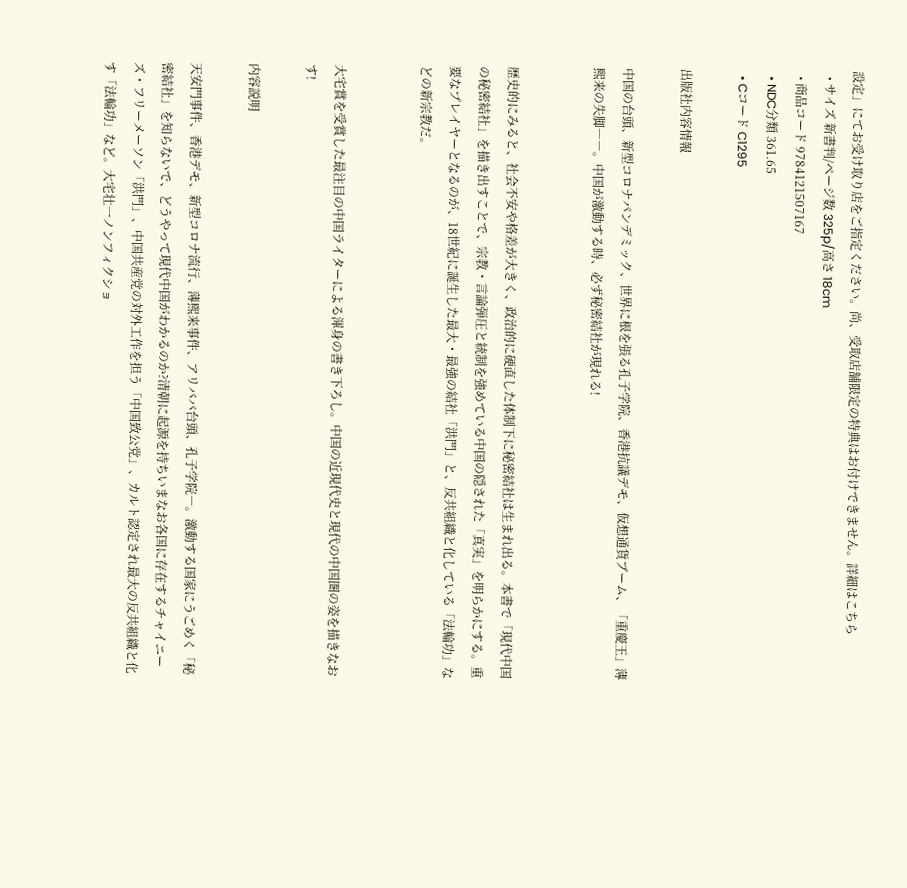設定」にてお受け取り店をご指定ください。尚、受取店舗限定の特典はお付けできません。詳細はこちら
  • サイズ 新書判/ページ数 325p/高さ 18cm
  • 商品コード 9784121507167
  • NDC分類 361.65
  • Cコード C1295

出版社内容情報

中国の台頭、新型コロナパンデミック、世界に根を張る孔子学院、香港抗議デモ、仮想通貨ブーム、「重慶王」薄熙来の失脚――。中国が激動する時、必ず秘密結社が現れる!


歴史的にみると、社会不安や格差が大きく、政治的に硬直した体制下に秘密結社は生まれ出る。本書で「現代中国の秘密結社」を描き出すことで、宗教・言論弾圧と統制を強めている中国の隠された「真実」を明らかにする。重要なプレイヤーとなるのが、18世紀に誕生した最大・最強の結社「洪門」と、反共組織と化している「法輪功」などの新宗教だ。


大宅賞を受賞した最注目の中国ライターによる渾身の書き下ろし。中国の近現代史と現代の中国圏の姿を描きなおす!

内容説明

天安門事件、香港デモ、新型コロナ流行、薄煕来事件、アリババ台頭、孔子学院―。激動する国家にうごめく「秘密結社」を知らないで、どうやって現代中国がわかるのか?清朝に起源を持ちいまなお各国に存在するチャイニーズ・フリーメーソン「洪門」、中国共産党の対外工作を担う「中国致公党」、カルト認定され最大の反共組織と化す「法輪功」など。大宅壮一ノンフィクショ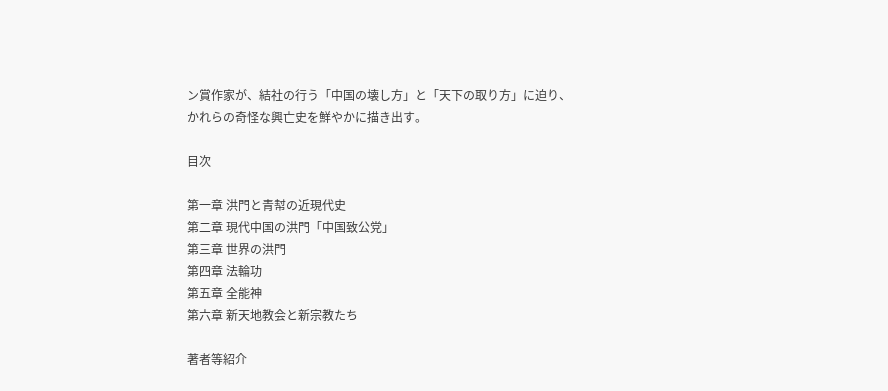ン賞作家が、結社の行う「中国の壊し方」と「天下の取り方」に迫り、かれらの奇怪な興亡史を鮮やかに描き出す。

目次

第一章 洪門と青幇の近現代史
第二章 現代中国の洪門「中国致公党」
第三章 世界の洪門
第四章 法輪功
第五章 全能神
第六章 新天地教会と新宗教たち

著者等紹介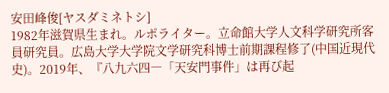安田峰俊[ヤスダミネトシ]
1982年滋賀県生まれ。ルポライター。立命館大学人文科学研究所客員研究員。広島大学大学院文学研究科博士前期課程修了(中国近現代史)。2019年、『八九六四―「天安門事件」は再び起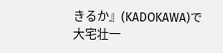きるか』(KADOKAWA)で大宅壮一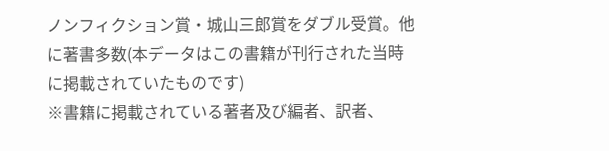ノンフィクション賞・城山三郎賞をダブル受賞。他に著書多数(本データはこの書籍が刊行された当時に掲載されていたものです)
※書籍に掲載されている著者及び編者、訳者、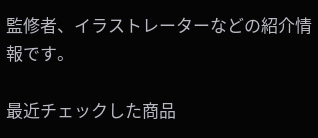監修者、イラストレーターなどの紹介情報です。

最近チェックした商品